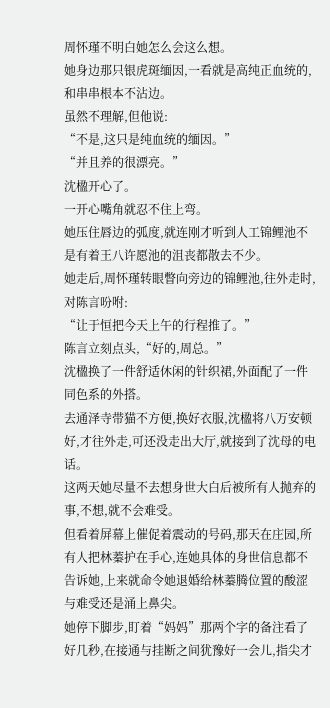周怀瑾不明白她怎么会这么想。
她身边那只银虎斑缅因,一看就是高纯正血统的,和串串根本不沾边。
虽然不理解,但他说:
“不是,这只是纯血统的缅因。”
“并且养的很漂亮。”
沈楹开心了。
一开心嘴角就忍不住上弯。
她压住唇边的弧度,就连刚才听到人工锦鲤池不是有着王八许愿池的沮丧都散去不少。
她走后,周怀瑾转眼瞥向旁边的锦鲤池,往外走时,对陈言吩咐:
“让于恒把今天上午的行程推了。”
陈言立刻点头,“好的,周总。”
沈楹换了一件舒适休闲的针织裙,外面配了一件同色系的外搭。
去通泽寺带猫不方便,换好衣服,沈楹将八万安顿好,才往外走,可还没走出大厅,就接到了沈母的电话。
这两天她尽量不去想身世大白后被所有人抛弃的事,不想,就不会难受。
但看着屏幕上催促着震动的号码,那天在庄园,所有人把林蓁护在手心,连她具体的身世信息都不告诉她,上来就命令她退婚给林蓁腾位置的酸涩与难受还是涌上鼻尖。
她停下脚步,盯着“妈妈”那两个字的备注看了好几秒,在接通与挂断之间犹豫好一会儿,指尖才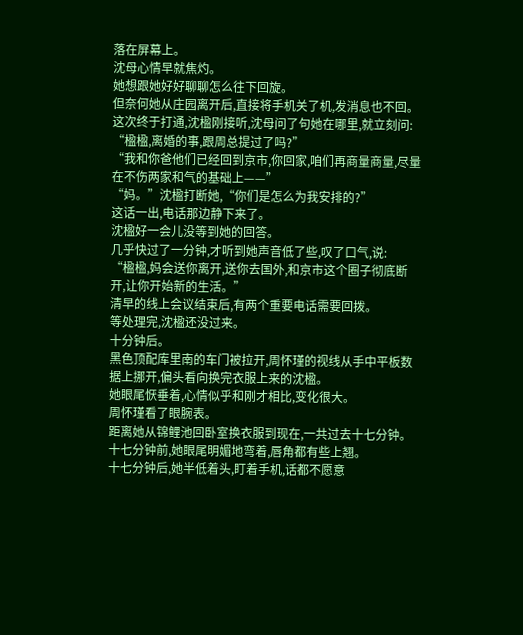落在屏幕上。
沈母心情早就焦灼。
她想跟她好好聊聊怎么往下回旋。
但奈何她从庄园离开后,直接将手机关了机,发消息也不回。
这次终于打通,沈楹刚接听,沈母问了句她在哪里,就立刻问:
“楹楹,离婚的事,跟周总提过了吗?”
“我和你爸他们已经回到京市,你回家,咱们再商量商量,尽量在不伤两家和气的基础上——”
“妈。”沈楹打断她,“你们是怎么为我安排的?”
这话一出,电话那边静下来了。
沈楹好一会儿没等到她的回答。
几乎快过了一分钟,才听到她声音低了些,叹了口气,说:
“楹楹,妈会送你离开,送你去国外,和京市这个圈子彻底断开,让你开始新的生活。”
清早的线上会议结束后,有两个重要电话需要回拨。
等处理完,沈楹还没过来。
十分钟后。
黑色顶配库里南的车门被拉开,周怀瑾的视线从手中平板数据上挪开,偏头看向换完衣服上来的沈楹。
她眼尾恹垂着,心情似乎和刚才相比,变化很大。
周怀瑾看了眼腕表。
距离她从锦鲤池回卧室换衣服到现在,一共过去十七分钟。
十七分钟前,她眼尾明媚地弯着,唇角都有些上翘。
十七分钟后,她半低着头,盯着手机,话都不愿意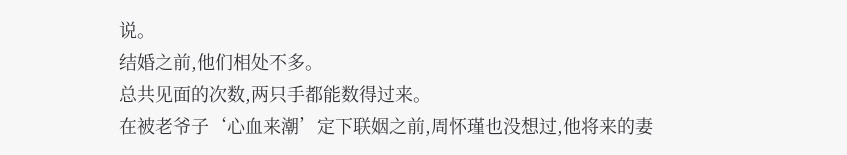说。
结婚之前,他们相处不多。
总共见面的次数,两只手都能数得过来。
在被老爷子‘心血来潮’定下联姻之前,周怀瑾也没想过,他将来的妻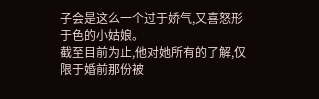子会是这么一个过于娇气,又喜怒形于色的小姑娘。
截至目前为止,他对她所有的了解,仅限于婚前那份被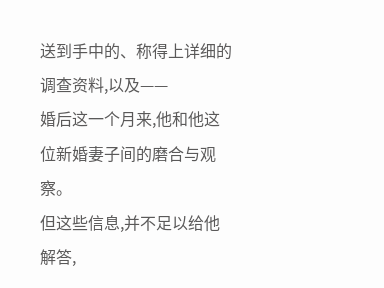送到手中的、称得上详细的调查资料,以及——
婚后这一个月来,他和他这位新婚妻子间的磨合与观察。
但这些信息,并不足以给他解答,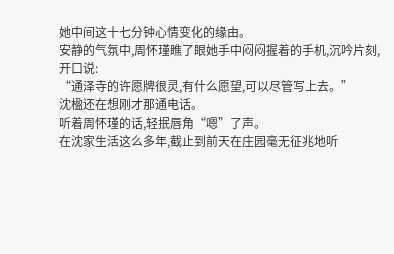她中间这十七分钟心情变化的缘由。
安静的气氛中,周怀瑾瞧了眼她手中闷闷握着的手机,沉吟片刻,开口说:
“通泽寺的许愿牌很灵,有什么愿望,可以尽管写上去。”
沈楹还在想刚才那通电话。
听着周怀瑾的话,轻抿唇角“嗯”了声。
在沈家生活这么多年,截止到前天在庄园毫无征兆地听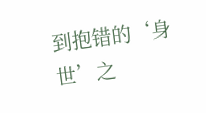到抱错的‘身世’之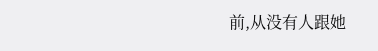前,从没有人跟她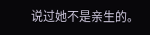说过她不是亲生的。